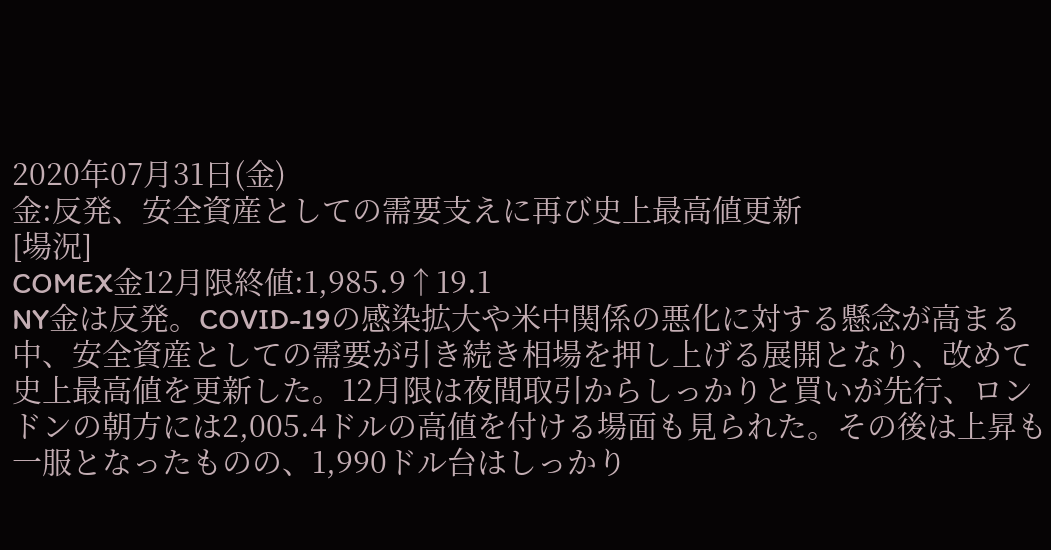2020年07月31日(金)
金:反発、安全資産としての需要支えに再び史上最高値更新
[場況]
COMEX金12月限終値:1,985.9↑19.1
NY金は反発。COVID-19の感染拡大や米中関係の悪化に対する懸念が高まる中、安全資産としての需要が引き続き相場を押し上げる展開となり、改めて史上最高値を更新した。12月限は夜間取引からしっかりと買いが先行、ロンドンの朝方には2,005.4ドルの高値を付ける場面も見られた。その後は上昇も一服となったものの、1,990ドル台はしっかり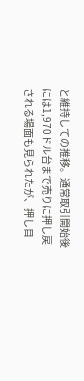と維持しての推移。通常取引開始後には1,970ドル台まで売りに押し戻される場面も見られたが、押し目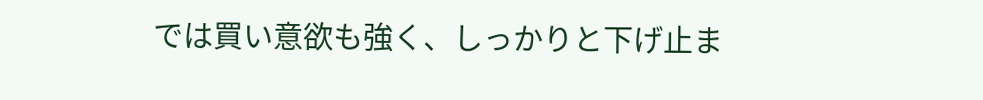では買い意欲も強く、しっかりと下げ止ま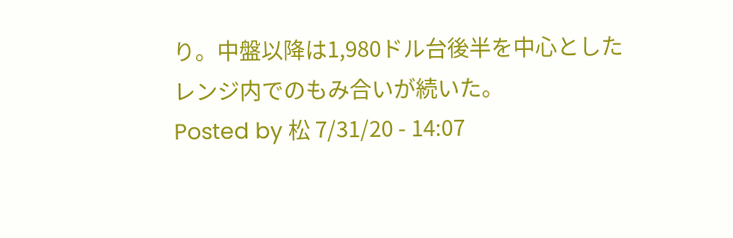り。中盤以降は1,980ドル台後半を中心としたレンジ内でのもみ合いが続いた。
Posted by 松 7/31/20 - 14:07